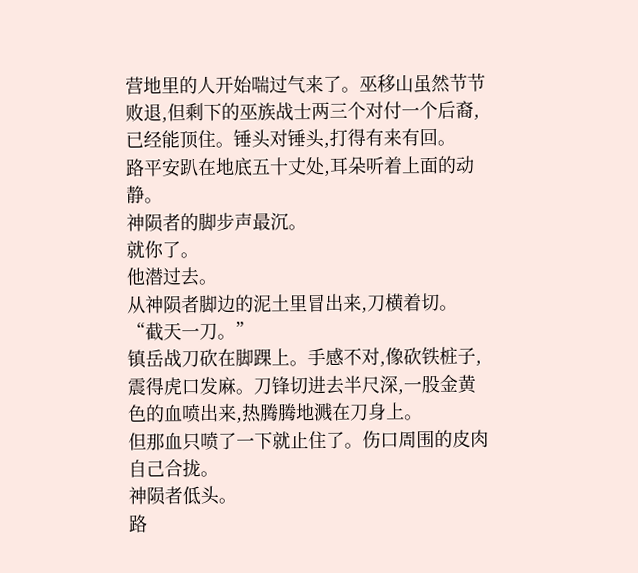营地里的人开始喘过气来了。巫移山虽然节节败退,但剩下的巫族战士两三个对付一个后裔,已经能顶住。锤头对锤头,打得有来有回。
路平安趴在地底五十丈处,耳朵听着上面的动静。
神陨者的脚步声最沉。
就你了。
他潜过去。
从神陨者脚边的泥土里冒出来,刀横着切。
“截天一刀。”
镇岳战刀砍在脚踝上。手感不对,像砍铁桩子,震得虎口发麻。刀锋切进去半尺深,一股金黄色的血喷出来,热腾腾地溅在刀身上。
但那血只喷了一下就止住了。伤口周围的皮肉自己合拢。
神陨者低头。
路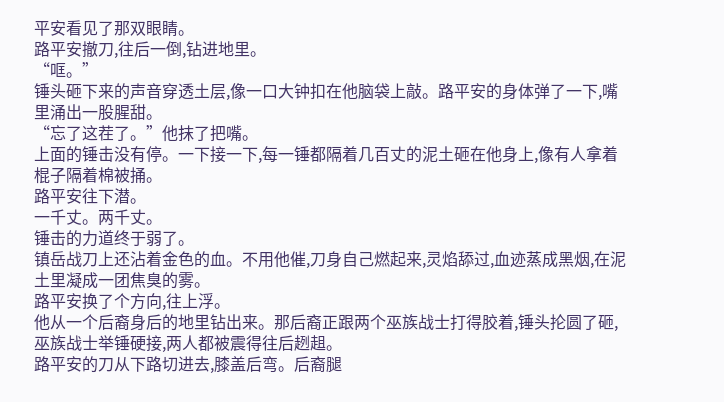平安看见了那双眼睛。
路平安撤刀,往后一倒,钻进地里。
“哐。”
锤头砸下来的声音穿透土层,像一口大钟扣在他脑袋上敲。路平安的身体弹了一下,嘴里涌出一股腥甜。
“忘了这茬了。”他抹了把嘴。
上面的锤击没有停。一下接一下,每一锤都隔着几百丈的泥土砸在他身上,像有人拿着棍子隔着棉被捅。
路平安往下潜。
一千丈。两千丈。
锤击的力道终于弱了。
镇岳战刀上还沾着金色的血。不用他催,刀身自己燃起来,灵焰舔过,血迹蒸成黑烟,在泥土里凝成一团焦臭的雾。
路平安换了个方向,往上浮。
他从一个后裔身后的地里钻出来。那后裔正跟两个巫族战士打得胶着,锤头抡圆了砸,巫族战士举锤硬接,两人都被震得往后趔趄。
路平安的刀从下路切进去,膝盖后弯。后裔腿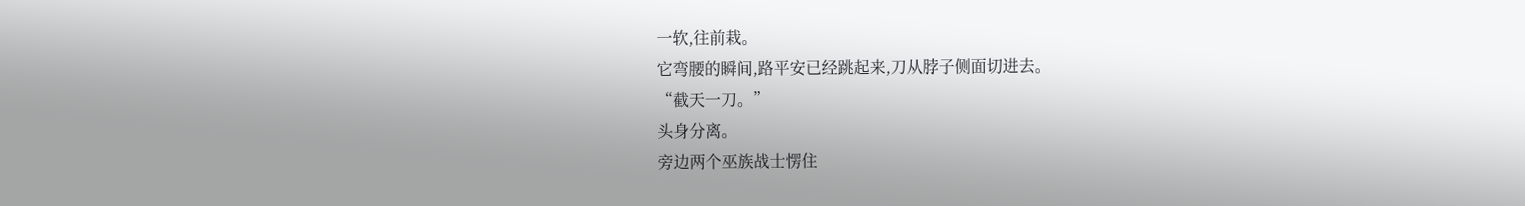一软,往前栽。
它弯腰的瞬间,路平安已经跳起来,刀从脖子侧面切进去。
“截天一刀。”
头身分离。
旁边两个巫族战士愣住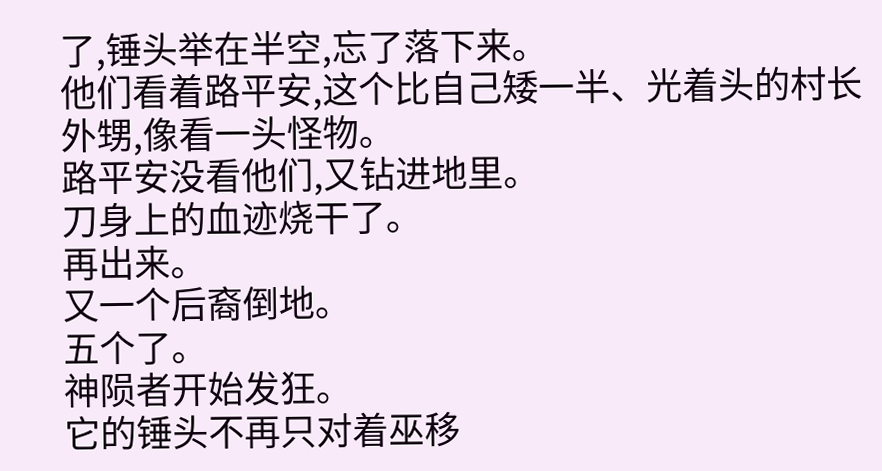了,锤头举在半空,忘了落下来。
他们看着路平安,这个比自己矮一半、光着头的村长外甥,像看一头怪物。
路平安没看他们,又钻进地里。
刀身上的血迹烧干了。
再出来。
又一个后裔倒地。
五个了。
神陨者开始发狂。
它的锤头不再只对着巫移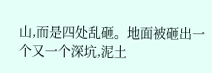山,而是四处乱砸。地面被砸出一个又一个深坑,泥土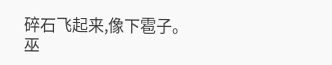碎石飞起来,像下雹子。
巫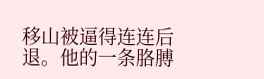移山被逼得连连后退。他的一条胳膊